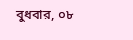বুধবার, ০৮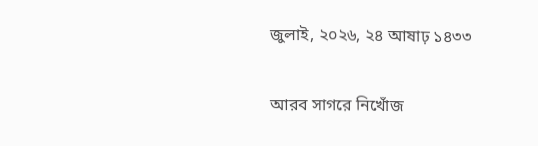জুলাই, ২০২৬, ২৪ আষাঢ় ১৪৩৩

আরব সাগরে নিখোঁজ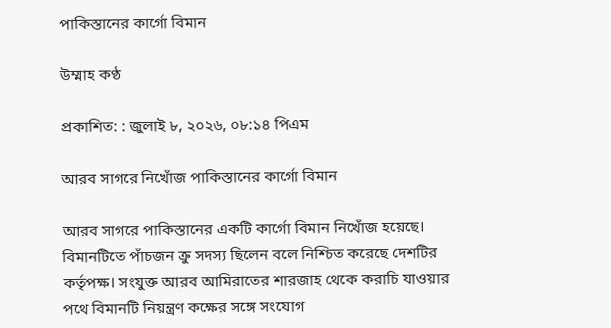পাকিস্তানের কার্গো বিমান

উম্মাহ কণ্ঠ

প্রকাশিত: : জুলাই ৮, ২০২৬, ০৮:১৪ পিএম

আরব সাগরে নিখোঁজ পাকিস্তানের কার্গো বিমান

আরব সাগরে পাকিস্তানের একটি কার্গো বিমান নিখোঁজ হয়েছে। বিমানটিতে পাঁচজন ক্রু সদস্য ছিলেন বলে নিশ্চিত করেছে দেশটির কর্তৃপক্ষ। সংযুক্ত আরব আমিরাতের শারজাহ থেকে করাচি যাওয়ার পথে বিমানটি নিয়ন্ত্রণ কক্ষের সঙ্গে সংযোগ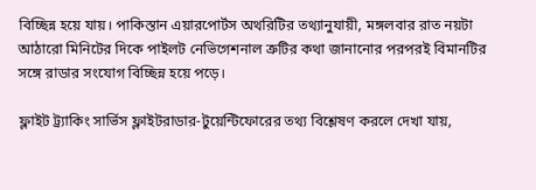বিচ্ছিন্ন হয়ে যায়। পাকিস্তান এয়ারপোর্টস অথরিটির তথ্যানুযায়ী, মঙ্গলবার রাত নয়টা আঠারো মিনিটের দিকে পাইলট নেভিগেশনাল ত্রুটির কথা জানানোর পরপরই বিমানটির সঙ্গে রাডার সংযোগ বিচ্ছিন্ন হয়ে পড়ে।

ফ্লাইট ট্র্যাকিং সার্ভিস ফ্লাইটরাডার-টুয়েন্টিফোরের তথ্য বিশ্লেষণ করলে দেখা যায়,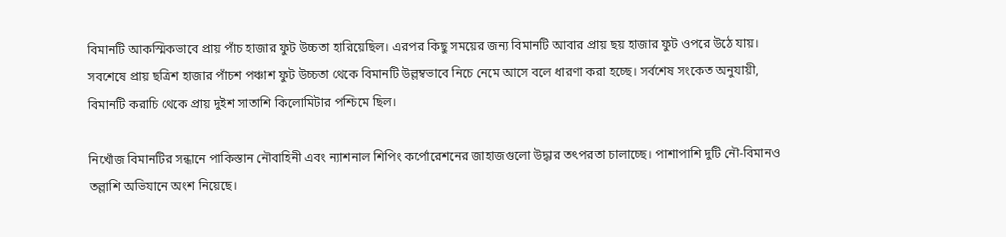বিমানটি আকস্মিকভাবে প্রায় পাঁচ হাজার ফুট উচ্চতা হারিয়েছিল। এরপর কিছু সময়ের জন্য বিমানটি আবার প্রায় ছয় হাজার ফুট ওপরে উঠে যায়। সবশেষে প্রায় ছত্রিশ হাজার পাঁচশ পঞ্চাশ ফুট উচ্চতা থেকে বিমানটি উল্লম্বভাবে নিচে নেমে আসে বলে ধারণা করা হচ্ছে। সর্বশেষ সংকেত অনুযায়ী, বিমানটি করাচি থেকে প্রায় দুইশ সাতাশি কিলোমিটার পশ্চিমে ছিল।

নিখোঁজ বিমানটির সন্ধানে পাকিস্তান নৌবাহিনী এবং ন্যাশনাল শিপিং কর্পোরেশনের জাহাজগুলো উদ্ধার তৎপরতা চালাচ্ছে। পাশাপাশি দুটি নৌ-বিমানও তল্লাশি অভিযানে অংশ নিয়েছে।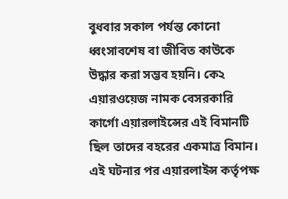বুধবার সকাল পর্যন্ত কোনো ধ্বংসাবশেষ বা জীবিত কাউকে উদ্ধার করা সম্ভব হয়নি। কে২ এয়ারওয়েজ নামক বেসরকারি কার্গো এয়ারলাইন্সের এই বিমানটি ছিল তাদের বহরের একমাত্র বিমান। এই ঘটনার পর এয়ারলাইন্স কর্তৃপক্ষ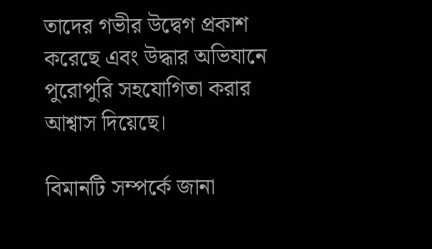তাদের গভীর উদ্বেগ প্রকাশ করেছে এবং উদ্ধার অভিযানে পুরোপুরি সহযোগিতা করার আশ্বাস দিয়েছে।

বিমানটি সম্পর্কে জানা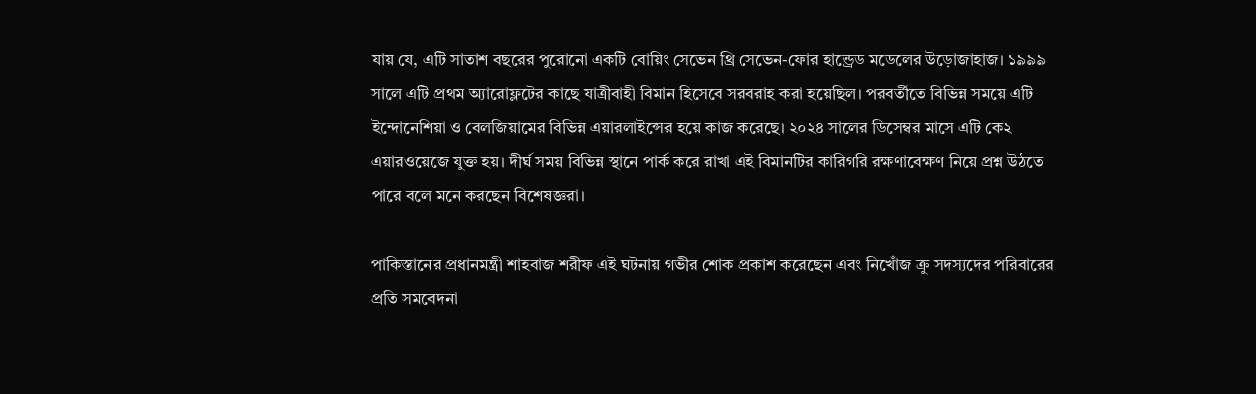যায় যে, এটি সাতাশ বছরের পুরোনো একটি বোয়িং সেভেন থ্রি সেভেন-ফোর হান্ড্রেড মডেলের উড়োজাহাজ। ১৯৯৯ সালে এটি প্রথম অ্যারোফ্লটের কাছে যাত্রীবাহী বিমান হিসেবে সরবরাহ করা হয়েছিল। পরবর্তীতে বিভিন্ন সময়ে এটি ইন্দোনেশিয়া ও বেলজিয়ামের বিভিন্ন এয়ারলাইন্সের হয়ে কাজ করেছে। ২০২৪ সালের ডিসেম্বর মাসে এটি কে২ এয়ারওয়েজে যুক্ত হয়। দীর্ঘ সময় বিভিন্ন স্থানে পার্ক করে রাখা এই বিমানটির কারিগরি রক্ষণাবেক্ষণ নিয়ে প্রশ্ন উঠতে পারে বলে মনে করছেন বিশেষজ্ঞরা।

পাকিস্তানের প্রধানমন্ত্রী শাহবাজ শরীফ এই ঘটনায় গভীর শোক প্রকাশ করেছেন এবং নিখোঁজ ক্রু সদস্যদের পরিবারের প্রতি সমবেদনা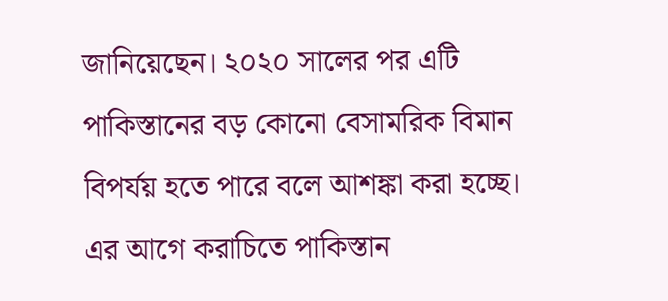জানিয়েছেন। ২০২০ সালের পর এটি পাকিস্তানের বড় কোনো বেসামরিক বিমান বিপর্যয় হতে পারে বলে আশঙ্কা করা হচ্ছে। এর আগে করাচিতে পাকিস্তান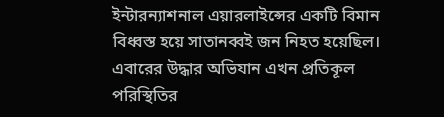ইন্টারন্যাশনাল এয়ারলাইন্সের একটি বিমান বিধ্বস্ত হয়ে সাতানব্বই জন নিহত হয়েছিল। এবারের উদ্ধার অভিযান এখন প্রতিকূল পরিস্থিতির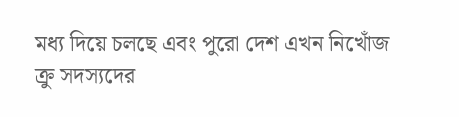মধ্য দিয়ে চলছে এবং পুরো দেশ এখন নিখোঁজ ক্রু সদস্যদের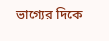ভাগ্যের দিকে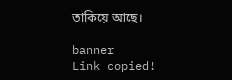তাকিয়ে আছে।

banner
Link copied!